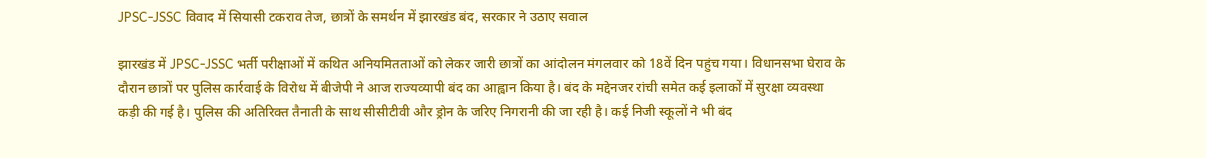JPSC-JSSC विवाद में सियासी टकराव तेज, छात्रों के समर्थन में झारखंड बंद, सरकार ने उठाए सवाल

झारखंड में JPSC-JSSC भर्ती परीक्षाओं में कथित अनियमितताओं को लेकर जारी छात्रों का आंदोलन मंगलवार को 18वें दिन पहुंच गया। विधानसभा घेराव के दौरान छात्रों पर पुलिस कार्रवाई के विरोध में बीजेपी ने आज राज्यव्यापी बंद का आह्वान किया है। बंद के मद्देनजर रांची समेत कई इलाकों में सुरक्षा व्यवस्था कड़ी की गई है। पुलिस की अतिरिक्त तैनाती के साथ सीसीटीवी और ड्रोन के जरिए निगरानी की जा रही है। कई निजी स्कूलों ने भी बंद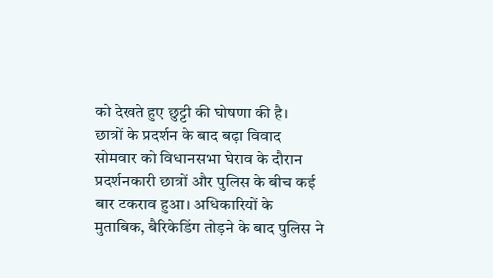को देखते हुए छुट्टी की घोषणा की है।
छात्रों के प्रदर्शन के बाद बढ़ा विवाद
सोमवार को विधानसभा घेराव के दौरान प्रदर्शनकारी छात्रों और पुलिस के बीच कई बार टकराव हुआ। अधिकारियों के मुताबिक, बैरिकेडिंग तोड़ने के बाद पुलिस ने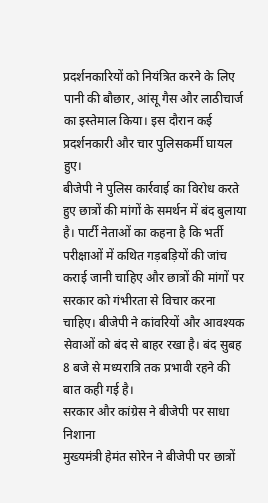प्रदर्शनकारियों को नियंत्रित करने के लिए पानी की बौछार, आंसू गैस और लाठीचार्ज का इस्तेमाल किया। इस दौरान कई प्रदर्शनकारी और चार पुलिसकर्मी घायल हुए।
बीजेपी ने पुलिस कार्रवाई का विरोध करते हुए छात्रों की मांगों के समर्थन में बंद बुलाया है। पार्टी नेताओं का कहना है कि भर्ती परीक्षाओं में कथित गड़बड़ियों की जांच कराई जानी चाहिए और छात्रों की मांगों पर सरकार को गंभीरता से विचार करना चाहिए। बीजेपी ने कांवरियों और आवश्यक सेवाओं को बंद से बाहर रखा है। बंद सुबह 8 बजे से मध्यरात्रि तक प्रभावी रहने की बात कही गई है।
सरकार और कांग्रेस ने बीजेपी पर साधा निशाना
मुख्यमंत्री हेमंत सोरेन ने बीजेपी पर छात्रों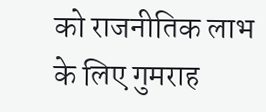को राजनीतिक लाभ के लिए गुमराह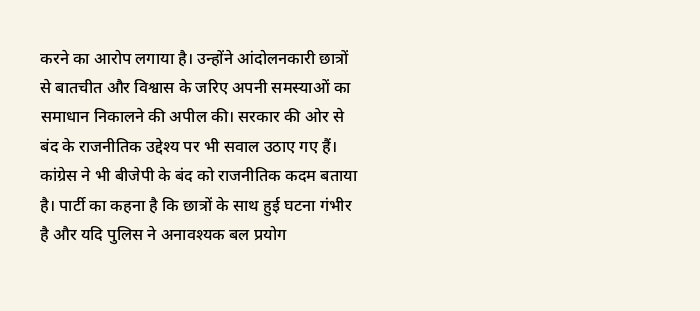करने का आरोप लगाया है। उन्होंने आंदोलनकारी छात्रों से बातचीत और विश्वास के जरिए अपनी समस्याओं का समाधान निकालने की अपील की। सरकार की ओर से बंद के राजनीतिक उद्देश्य पर भी सवाल उठाए गए हैं।
कांग्रेस ने भी बीजेपी के बंद को राजनीतिक कदम बताया है। पार्टी का कहना है कि छात्रों के साथ हुई घटना गंभीर है और यदि पुलिस ने अनावश्यक बल प्रयोग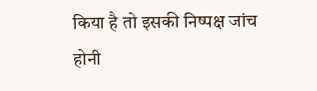किया है तो इसकी निष्पक्ष जांच होनी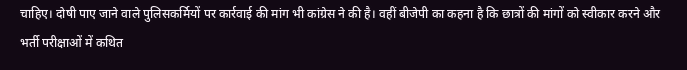चाहिए। दोषी पाए जाने वाले पुलिसकर्मियों पर कार्रवाई की मांग भी कांग्रेस ने की है। वहीं बीजेपी का कहना है कि छात्रों की मांगों को स्वीकार करने और भर्ती परीक्षाओं में कथित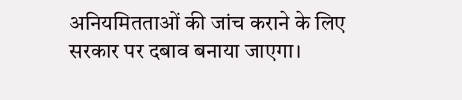अनियमितताओं की जांच कराने के लिए सरकार पर दबाव बनाया जाएगा।